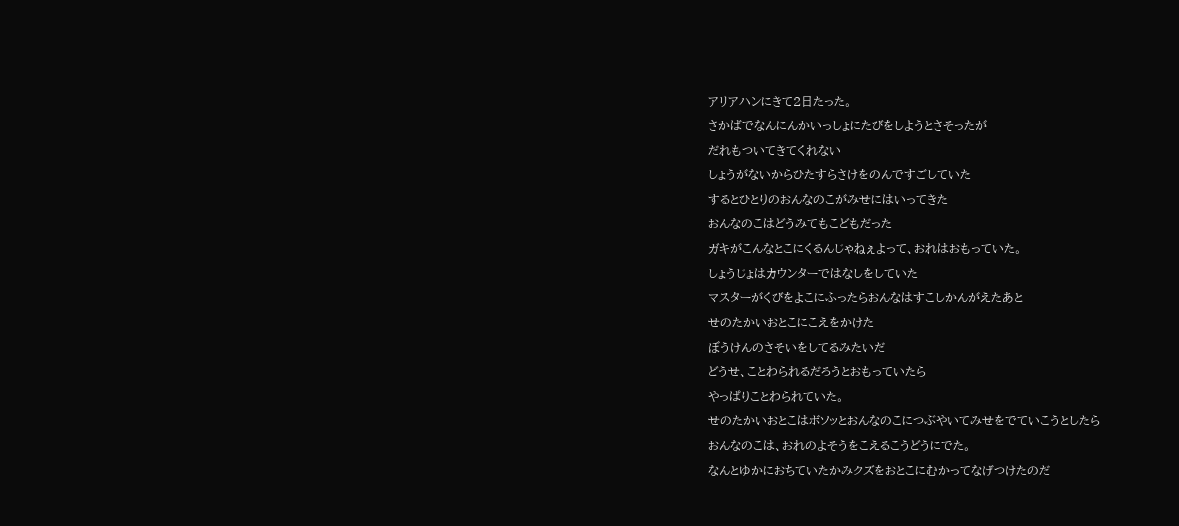アリアハンにきて2日たった。
さかばでなんにんかいっしょにたびをしようとさそったが
だれもついてきてくれない
しょうがないからひたすらさけをのんですごしていた
するとひとりのおんなのこがみせにはいってきた
おんなのこはどうみてもこどもだった
ガキがこんなとこにくるんじゃねぇよって、おれはおもっていた。
しょうじょはカウンターではなしをしていた
マスターがくびをよこにふったらおんなはすこしかんがえたあと
せのたかいおとこにこえをかけた
ぼうけんのさそいをしてるみたいだ
どうせ、ことわられるだろうとおもっていたら
やっぱりことわられていた。
せのたかいおとこはボソッとおんなのこにつぶやいてみせをでていこうとしたら
おんなのこは、おれのよそうをこえるこうどうにでた。
なんとゆかにおちていたかみクズをおとこにむかってなげつけたのだ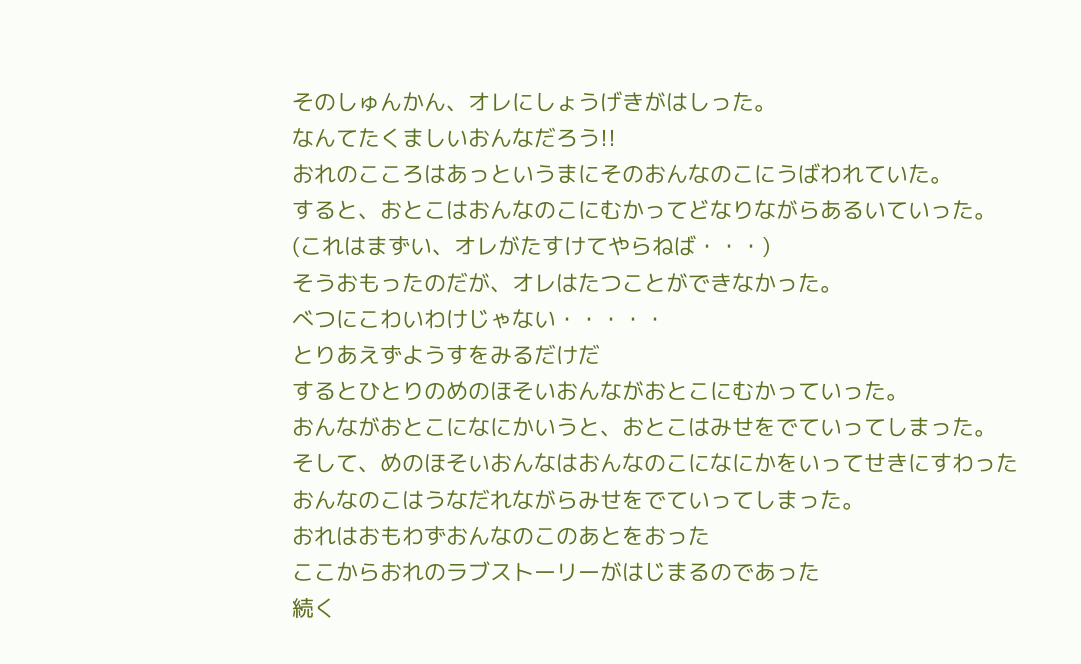そのしゅんかん、オレにしょうげきがはしった。
なんてたくましいおんなだろう!!
おれのこころはあっというまにそのおんなのこにうばわれていた。
すると、おとこはおんなのこにむかってどなりながらあるいていった。
(これはまずい、オレがたすけてやらねば・・・)
そうおもったのだが、オレはたつことができなかった。
べつにこわいわけじゃない・・・・・
とりあえずようすをみるだけだ
するとひとりのめのほそいおんながおとこにむかっていった。
おんながおとこになにかいうと、おとこはみせをでていってしまった。
そして、めのほそいおんなはおんなのこになにかをいってせきにすわった
おんなのこはうなだれながらみせをでていってしまった。
おれはおもわずおんなのこのあとをおった
ここからおれのラブストーリーがはじまるのであった
続く